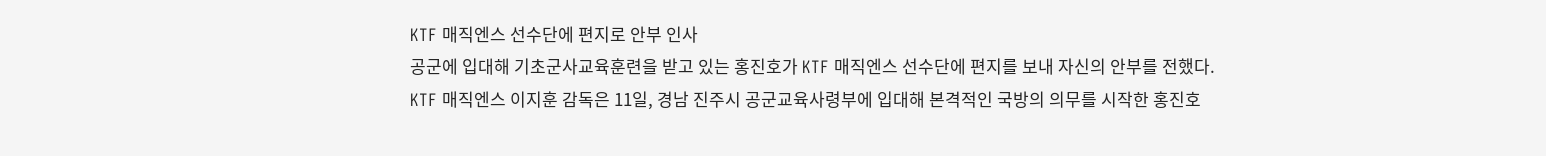KTF 매직엔스 선수단에 편지로 안부 인사
공군에 입대해 기초군사교육훈련을 받고 있는 홍진호가 KTF 매직엔스 선수단에 편지를 보내 자신의 안부를 전했다.
KTF 매직엔스 이지훈 감독은 11일, 경남 진주시 공군교육사령부에 입대해 본격적인 국방의 의무를 시작한 홍진호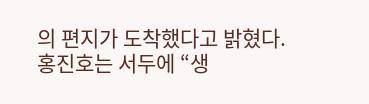의 편지가 도착했다고 밝혔다.
홍진호는 서두에 “생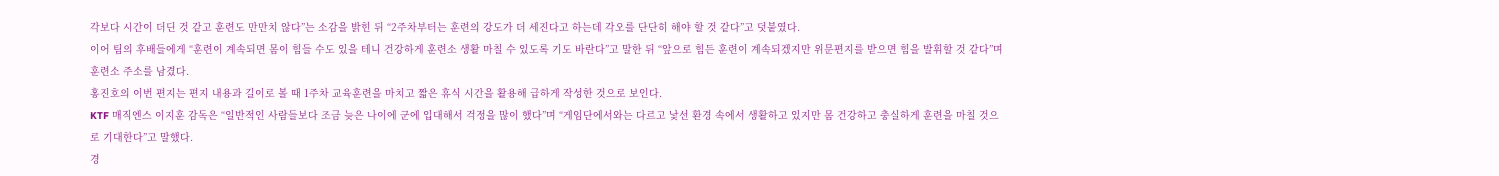각보다 시간이 더딘 것 같고 훈련도 만만치 않다”는 소감을 밝힌 뒤 “2주차부터는 훈련의 강도가 더 세진다고 하는데 각오를 단단히 해야 할 것 같다”고 덧붙였다.
이어 팀의 후배들에게 “훈련이 계속되면 몸이 힘들 수도 있을 테니 건강하게 훈련소 생활 마칠 수 있도록 기도 바란다”고 말한 뒤 “앞으로 힘든 훈련이 계속되겠지만 위문편지를 받으면 힘을 발휘할 것 같다”며 훈련소 주소를 남겼다.
홍진호의 이번 편지는 편지 내용과 길이로 볼 때 1주차 교육훈련을 마치고 짧은 휴식 시간을 활용해 급하게 작성한 것으로 보인다.
KTF 매직엔스 이지훈 감독은 “일반적인 사람들보다 조금 늦은 나이에 군에 입대해서 걱정을 많이 했다”며 “게임단에서와는 다르고 낯선 환경 속에서 생활하고 있지만 몸 건강하고 충실하게 훈련을 마칠 것으로 기대한다”고 말했다.
경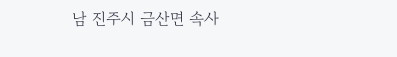남 진주시 금산면 속사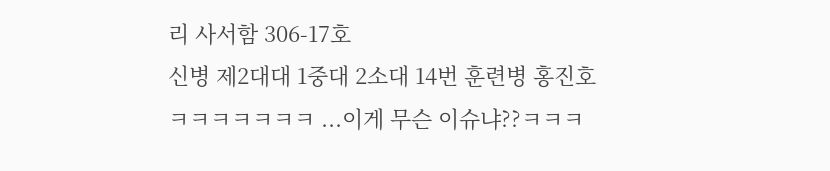리 사서함 306-17호
신병 제2대대 1중대 2소대 14번 훈련병 홍진호
ㅋㅋㅋㅋㅋㅋㅋ ...이게 무슨 이슈냐??ㅋㅋㅋ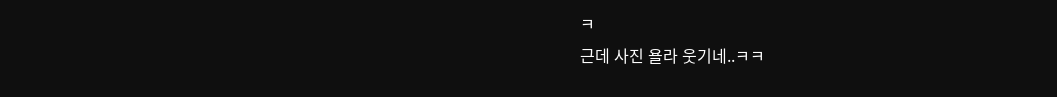ㅋ
근데 사진 욜라 웃기네..ㅋㅋ